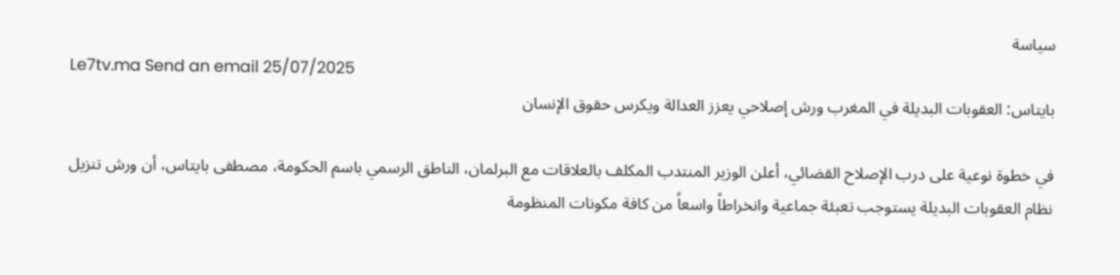سياسة
Le7tv.ma Send an email 25/07/2025
بايتاس: العقوبات البديلة في المغرب ورش إصلاحي يعزز العدالة ويكرس حقوق الإنسان

في خطوة نوعية على درب الإصلاح القضائي، أعلن الوزير المنتدب المكلف بالعلاقات مع البرلمان، الناطق الرسمي باسم الحكومة، مصطفى بايتاس، أن ورش تنزيل نظام العقوبات البديلة يستوجب تعبئة جماعية وانخراطاً واسعاً من كافة مكونات المنظومة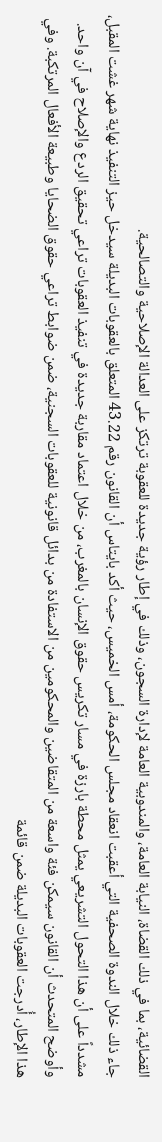القضائية، بما في ذلك القضاة، النيابة العامة، والمندوبية العامة لإدارة السجون، وذلك في إطار رؤية جديدة للعقوبة ترتكز على العدالة الإصلاحية والتصالحية.
جاء ذلك خلال الندوة الصحفية التي أعقبت انعقاد مجلس الحكومة، أمس الخميس، حيث أكد بايتاس أن القانون رقم 43.22 المتعلق بالعقوبات البديلة سيدخل حيز التنفيذ نهاية شهر غشت المقبل، مشدداً على أن هذا التحول التشريعي يمثل محطة بارزة في مسار تكريس حقوق الإنسان بالمغرب، من خلال اعتماد مقاربة جديدة في تنفيذ العقوبات تراعي تحقيق الردع والإصلاح في آن واحد.
وأوضح المتحدث أن القانون سيمكن فئة واسعة من المتقاضين والمحكومين من الاستفادة من بدائل قانونية للعقوبات السجنية، ضمن ضوابط تراعي حقوق الضحايا وطبيعة الأفعال المرتكبة. وفي هذا الإطار، أُدرجت العقوبات البديلة ضمن قائمة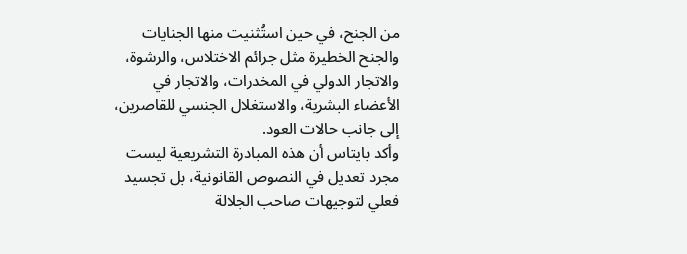من الجنح، في حين استُثنيت منها الجنايات والجنح الخطيرة مثل جرائم الاختلاس، والرشوة، والاتجار الدولي في المخدرات، والاتجار في الأعضاء البشرية، والاستغلال الجنسي للقاصرين، إلى جانب حالات العود.
وأكد بايتاس أن هذه المبادرة التشريعية ليست مجرد تعديل في النصوص القانونية، بل تجسيد فعلي لتوجيهات صاحب الجلالة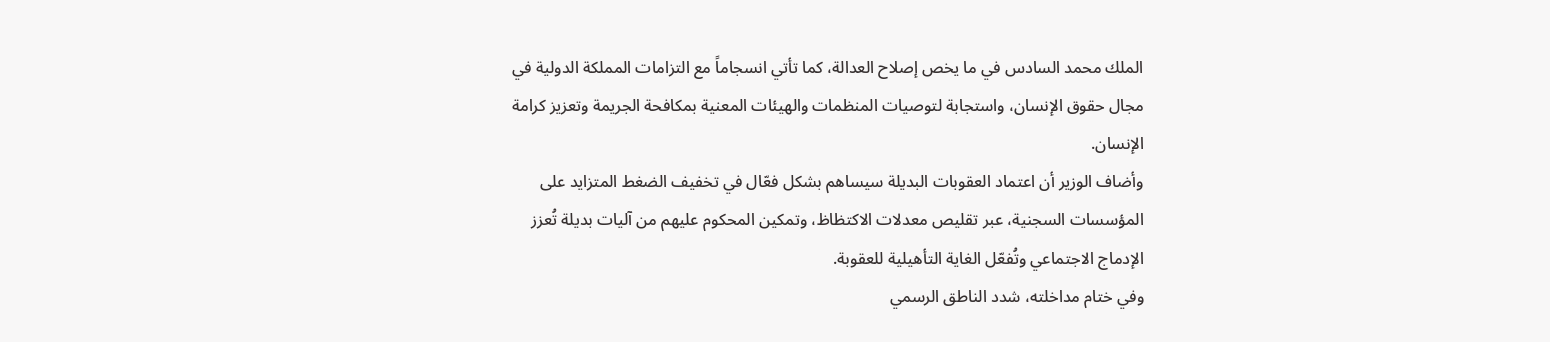الملك محمد السادس في ما يخص إصلاح العدالة، كما تأتي انسجاماً مع التزامات المملكة الدولية في مجال حقوق الإنسان، واستجابة لتوصيات المنظمات والهيئات المعنية بمكافحة الجريمة وتعزيز كرامة الإنسان.
وأضاف الوزير أن اعتماد العقوبات البديلة سيساهم بشكل فعّال في تخفيف الضغط المتزايد على المؤسسات السجنية، عبر تقليص معدلات الاكتظاظ، وتمكين المحكوم عليهم من آليات بديلة تُعزز الإدماج الاجتماعي وتُفعّل الغاية التأهيلية للعقوبة.
وفي ختام مداخلته، شدد الناطق الرسمي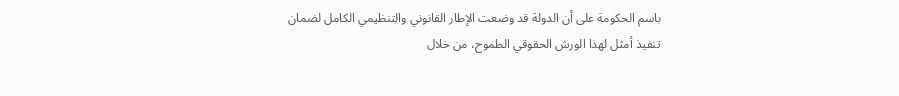باسم الحكومة على أن الدولة قد وضعت الإطار القانوني والتنظيمي الكامل لضمان تنفيذ أمثل لهذا الورش الحقوقي الطموح، من خلال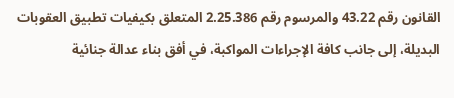القانون رقم 43.22 والمرسوم رقم 2.25.386 المتعلق بكيفيات تطبيق العقوبات البديلة، إلى جانب كافة الإجراءات المواكبة، في أفق بناء عدالة جنائية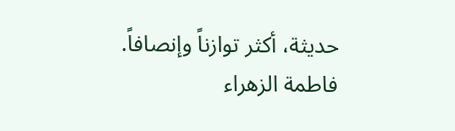حديثة، أكثر توازناً وإنصافاً.
فاطمة الزهراء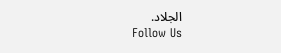الجلاد.
Follow Us